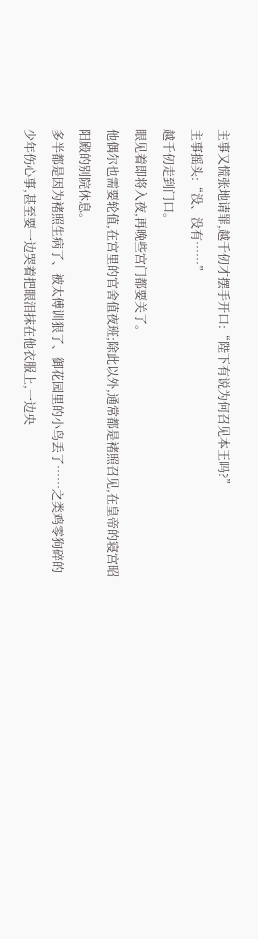主事又慌张地请罪,越千仞才摆手开口:“陛下有说为何召见本王吗?”
主事摇头:“没、没有……”
越千仞走到门口。
眼见着即将入夜,再晚些宫门都要关了。
他偶尔也需要轮值,在宫里的官舍值夜班;除此以外,通常都是褚照召见,在皇帝的寝宫昭阳殿的别院休息。
多半都是因为褚照生病了、被太傅训狠了、御花园里的小鸟丢了……之类鸡零狗碎的少年伤心事,甚至要一边哭着把眼泪抹在他衣服上,一边央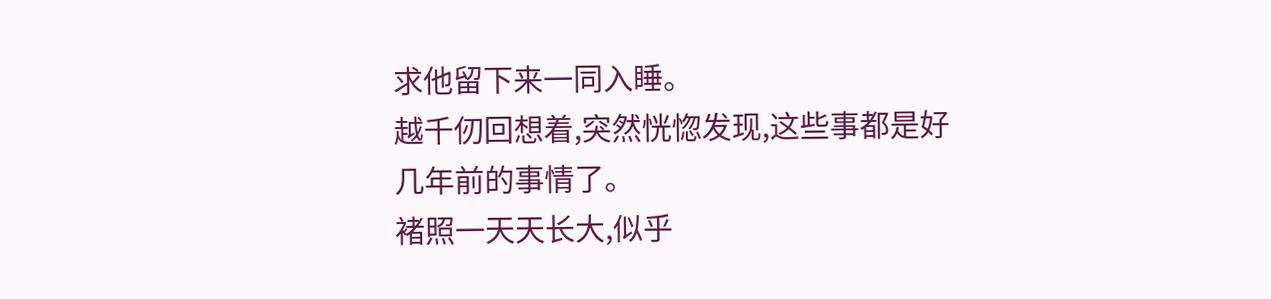求他留下来一同入睡。
越千仞回想着,突然恍惚发现,这些事都是好几年前的事情了。
褚照一天天长大,似乎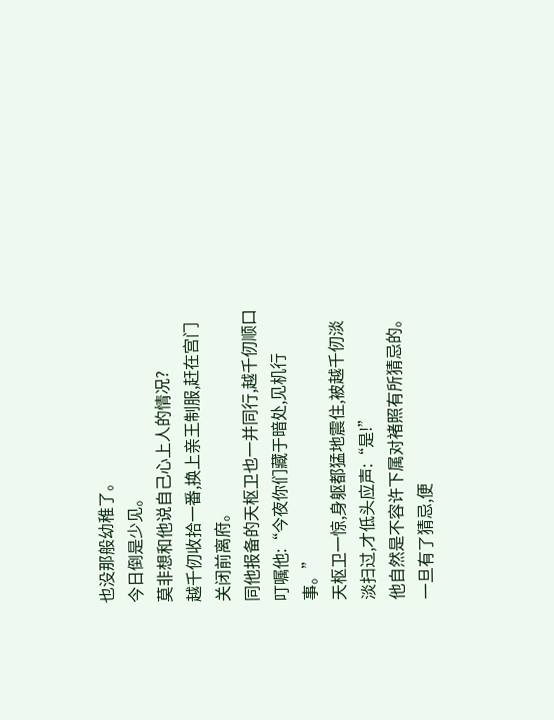也没那般幼稚了。
今日倒是少见。
莫非想和他说自己心上人的情况?
越千仞收拾一番,换上亲王制服,赶在宫门关闭前离府。
同他报备的天枢卫也一并同行,越千仞顺口叮嘱他:“今夜你们藏于暗处,见机行事。”
天枢卫一惊,身躯都猛地震住,被越千仞淡淡扫过,才低头应声:“是!”
他自然是不容许下属对褚照有所猜忌的。
一旦有了猜忌,便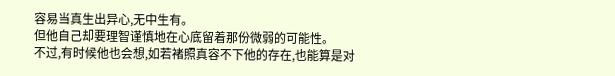容易当真生出异心,无中生有。
但他自己却要理智谨慎地在心底留着那份微弱的可能性。
不过,有时候他也会想,如若褚照真容不下他的存在,也能算是对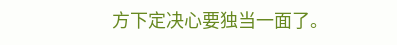方下定决心要独当一面了。